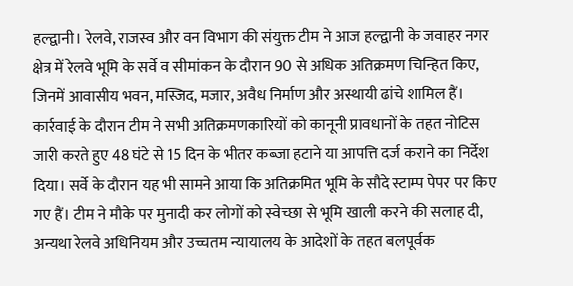हल्द्वानी। रेलवे, राजस्व और वन विभाग की संयुक्त टीम ने आज हल्द्वानी के जवाहर नगर क्षेत्र में रेलवे भूमि के सर्वे व सीमांकन के दौरान 90 से अधिक अतिक्रमण चिन्हित किए, जिनमें आवासीय भवन, मस्जिद, मजार, अवैध निर्माण और अस्थायी ढांचे शामिल हैं। कार्रवाई के दौरान टीम ने सभी अतिक्रमणकारियों को कानूनी प्रावधानों के तहत नोटिस जारी करते हुए 48 घंटे से 15 दिन के भीतर कब्जा हटाने या आपत्ति दर्ज कराने का निर्देश दिया। सर्वे के दौरान यह भी सामने आया कि अतिक्रमित भूमि के सौदे स्टाम्प पेपर पर किए गए हैं। टीम ने मौके पर मुनादी कर लोगों को स्वेच्छा से भूमि खाली करने की सलाह दी, अन्यथा रेलवे अधिनियम और उच्चतम न्यायालय के आदेशों के तहत बलपूर्वक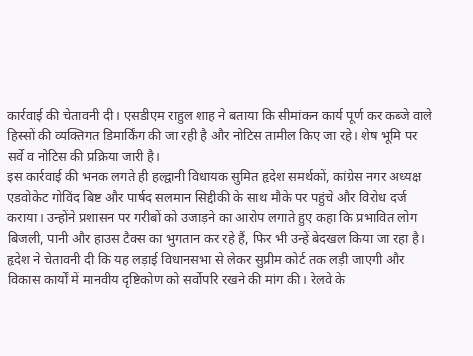कार्रवाई की चेतावनी दी। एसडीएम राहुल शाह ने बताया कि सीमांकन कार्य पूर्ण कर कब्जे वाले हिस्सों की व्यक्तिगत डिमार्किंग की जा रही है और नोटिस तामील किए जा रहे। शेष भूमि पर सर्वे व नोटिस की प्रक्रिया जारी है।
इस कार्रवाई की भनक लगते ही हल्द्वानी विधायक सुमित हृदेश समर्थकों, कांग्रेस नगर अध्यक्ष एडवोकेट गोविंद बिष्ट और पार्षद सलमान सिद्दीकी के साथ मौके पर पहुंचे और विरोध दर्ज कराया। उन्होंने प्रशासन पर गरीबों को उजाड़ने का आरोप लगाते हुए कहा कि प्रभावित लोग बिजली, पानी और हाउस टैक्स का भुगतान कर रहे हैं, फिर भी उन्हें बेदखल किया जा रहा है। हृदेश ने चेतावनी दी कि यह लड़ाई विधानसभा से लेकर सुप्रीम कोर्ट तक लड़ी जाएगी और विकास कार्यों में मानवीय दृष्टिकोण को सर्वोपरि रखने की मांग की। रेलवे के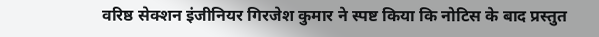वरिष्ठ सेक्शन इंजीनियर गिरजेश कुमार ने स्पष्ट किया कि नोटिस के बाद प्रस्तुत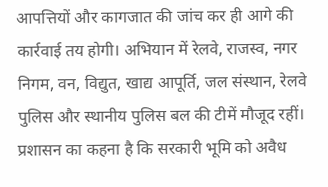आपत्तियों और कागजात की जांच कर ही आगे की कार्रवाई तय होगी। अभियान में रेलवे, राजस्व, नगर निगम, वन, विद्युत, खाद्य आपूर्ति, जल संस्थान, रेलवे पुलिस और स्थानीय पुलिस बल की टीमें मौजूद रहीं। प्रशासन का कहना है कि सरकारी भूमि को अवैध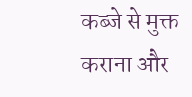कब्जे से मुक्त कराना और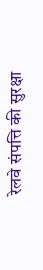रेलवे संपत्ति की सुरक्षा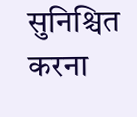सुनिश्चित करना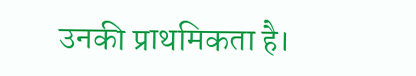उनकी प्राथमिकता है।